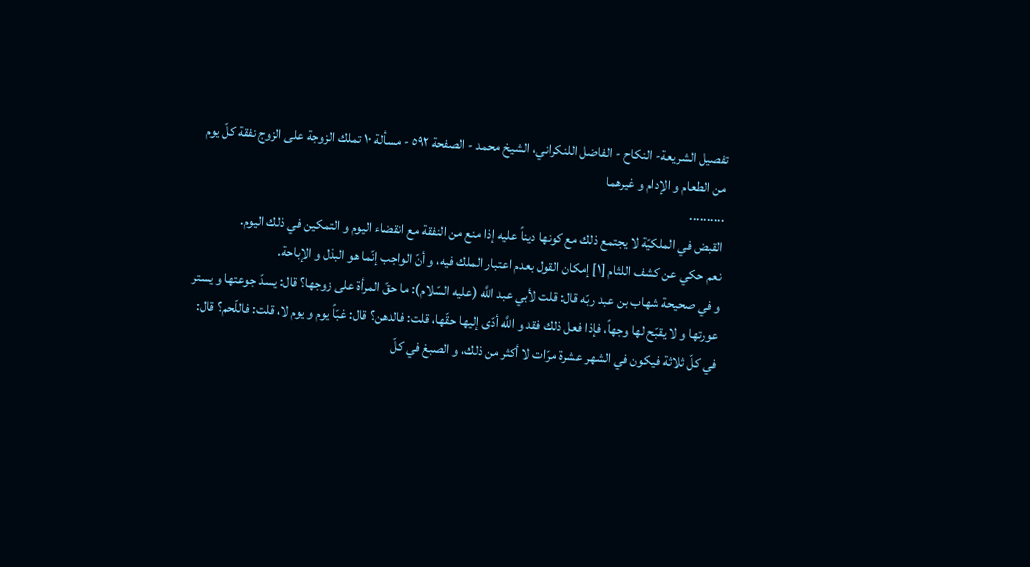تفصيل الشريعة- النكاح - الفاضل اللنكراني، الشيخ محمد - الصفحة ٥٩٢ - مسألة ١٠ تملك الزوجة على الزوج نفقة كلّ يوم من الطعام و الإدام و غيرهما
..........
القبض في الملكيّة لا يجتمع ذلك مع كونها ديناً عليه إذا منع من النفقة مع انقضاء اليوم و التمكين في ذلك اليوم.
نعم حكي عن كشف اللثام [١] إمكان القول بعدم اعتبار الملك فيه، و أنّ الواجب إنّما هو البذل و الإباحة.
و في صحيحة شهاب بن عبد ربّه قال: قلت لأبي عبد اللَّه (عليه السّلام): ما حقّ المرأة على زوجها؟ قال: يسدّ جوعتها و يستر عورتها و لا يقبّح لها وجهاً، فإذا فعل ذلك فقد و اللَّه أدّى إليها حقّها، قلت: فالدهن؟ قال: غبّاً يوم و يوم لا، قلت: فاللّحم؟ قال: في كلّ ثلاثة فيكون في الشهر عشرة مرّات لا أكثر من ذلك، و الصبغ في كلّ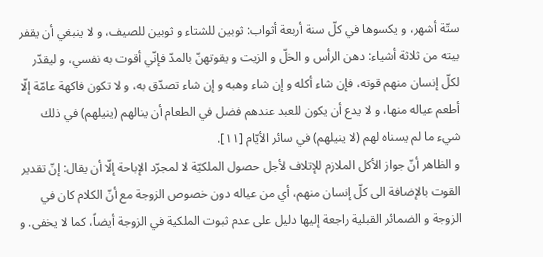ستّة أشهر، و يكسوها في كلّ سنة أربعة أثواب: ثوبين للشتاء و ثوبين للصيف، و لا ينبغي أن يقفر بيته من ثلاثة أشياء: دهن الرأس و الخلّ و الزيت و يقوتهنّ بالمدّ فإنّي أقوت به نفسي، و ليقدّر لكلّ إنسان منهم قوته، فإن شاء أكله و إن شاء وهبه و إن شاء تصدّق به، و لا تكون فاكهة عامّة إلّا أطعم عياله منها، و لا يدع أن يكون للعبد عندهم فضل في الطعام أن ينالهم (ينيلهم) في ذلك شيء ما لم يسناه لهم (لا ينيلهم) في سائر الأيّام [١١].
و الظاهر أنّ جواز الأكل الملازم للإتلاف لأجل حصول الملكيّة لا لمجرّد الإباحة إلّا أن يقال: إنّ تقدير القوت بالإضافة الى كلّ إنسان منهم، أي من عياله دون خصوص الزوجة مع أنّ الكلام كان في الزوجة و الضمائر القبلية راجعة إليها دليل على عدم ثبوت الملكية في الزوجة أيضاً، كما لا يخفى. و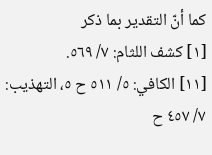كما أنّ التقدير بما ذكر
[١] كشف اللثام: ٧/ ٥٦٩.
[١١] الكافي: ٥/ ٥١١ ح ٥، التهذيب: ٧/ ٤٥٧ ح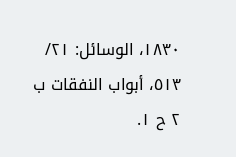١٨٣٠، الوسائل: ٢١/ ٥١٣، أبواب النفقات ب ٢ ح ١.